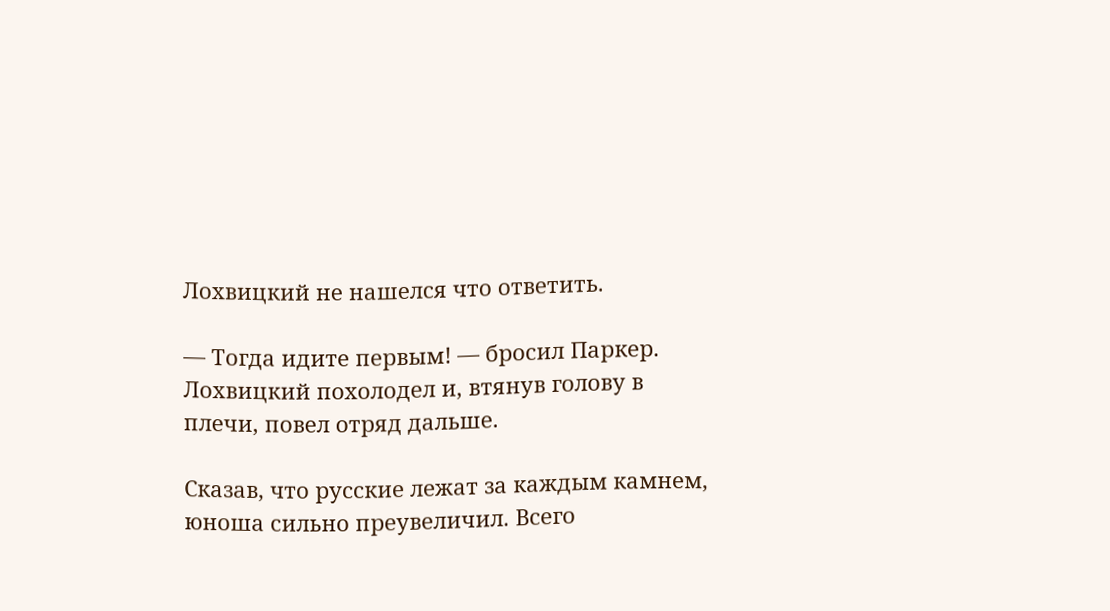Лохвицкий не нашелся что ответить.

— Тогда идите первым! — бросил Паркер. Лохвицкий похолодел и, втянув голову в плечи, повел отряд дальше.

Сказав, что русские лежат за каждым камнем, юноша сильно преувеличил. Всего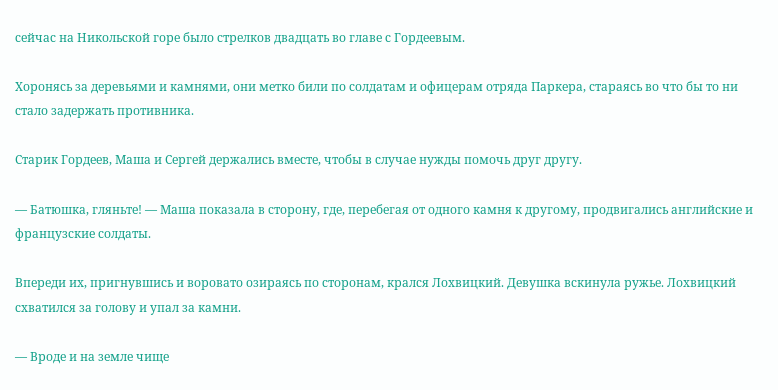сейчас на Никольской горе было стрелков двадцать во главе с Гордеевым.

Хоронясь за деревьями и камнями, они метко били по солдатам и офицерам отряда Паркера, стараясь во что бы то ни стало задержать противника.

Старик Гордеев, Маша и Сергей держались вместе, чтобы в случае нужды помочь друг другу.

— Батюшка, гляньте! — Маша показала в сторону, где, перебегая от одного камня к другому, продвигались английские и французские солдаты.

Впереди их, пригнувшись и воровато озираясь по сторонам, крался Лохвицкий. Девушка вскинула ружье. Лохвицкий схватился за голову и упал за камни.

— Вроде и на земле чище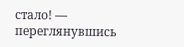стало! — переглянувшись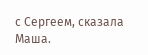с Сергеем, сказала Маша.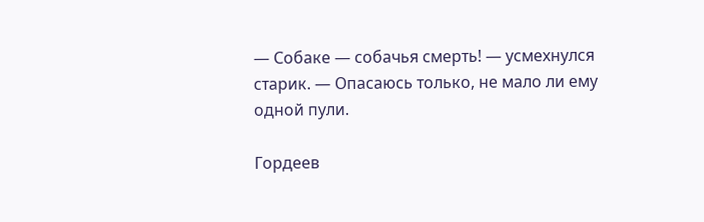— Собаке — собачья смерть! — усмехнулся старик. — Опасаюсь только, не мало ли ему одной пули.

Гордеев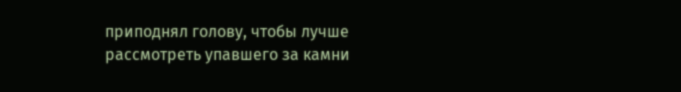приподнял голову, чтобы лучше рассмотреть упавшего за камни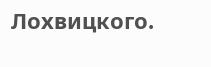Лохвицкого.